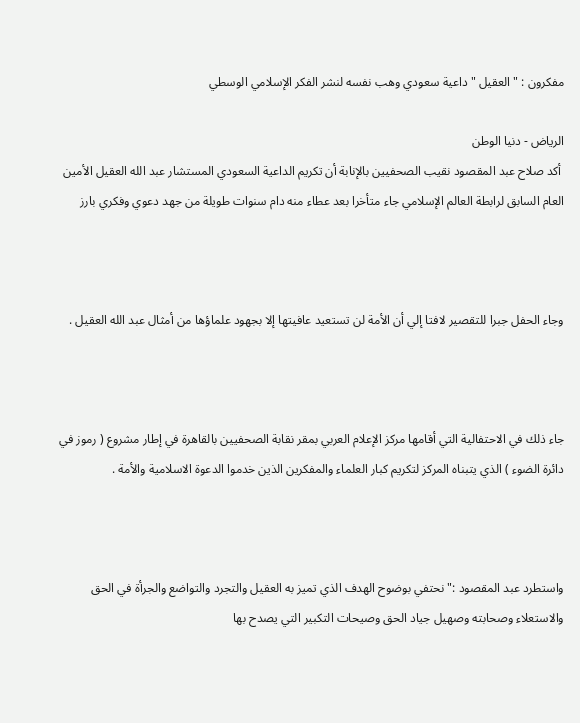مفكرون : " العقيل " داعية سعودي وهب نفسه لنشر الفكر الإسلامي الوسطي

الرياض - دنيا الوطن
 أكد صلاح عبد المقصود نقيب الصحفيين بالإنابة أن تكريم الداعية السعودي المستشار عبد الله العقيل الأمين العام السابق لرابطة العالم الإسلامي جاء متأخرا بعد عطاء منه دام سنوات طويلة من جهد دعوي وفكري بارز



وجاء الحفل جبرا للتقصير لافتا إلي أن الأمة لن تستعيد عافيتها إلا بجهود علماؤها من أمثال عبد الله العقيل .



جاء ذلك في الاحتفالية التي أقامها مركز الإعلام العربي بمقر نقابة الصحفيين بالقاهرة في إطار مشروع ( رموز في دائرة الضوء ) الذي يتبناه المركز لتكريم كبار العلماء والمفكرين الذين خدموا الدعوة الاسلامية والأمة .



واستطرد عبد المقصود :" نحتفي بوضوح الهدف الذي تميز به العقيل والتجرد والتواضع والجرأة في الحق والاستعلاء وصحابته وصهيل جياد الحق وصيحات التكبير التي يصدح بها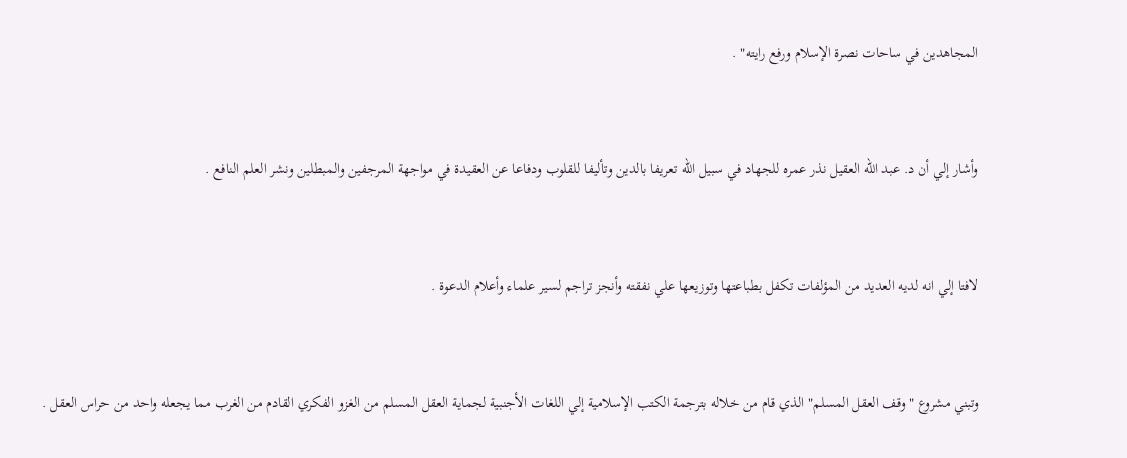المجاهدين في ساحات نصرة الإسلام ورفع رايته" .



وأشار إلي أن د. عبد الله العقيل نذر عمره للجهاد في سبيل الله تعريفا بالدين وتأليفا للقلوب ودفاعا عن العقيدة في مواجهة المرجفين والمبطلين ونشر العلم النافع .



لافتا إلي انه لديه العديد من المؤلفات تكفل بطباعتها وتوزيعها علي نفقته وأنجز تراجم لسير علماء وأعلام الدعوة .



وتبني مشروع "وقف العقل المسلم" الذي قام من خلاله بترجمة الكتب الإسلامية إلي اللغات الأجنبية لجماية العقل المسلم من الغزو الفكري القادم من الغرب مما يجعله واحد من حراس العقل .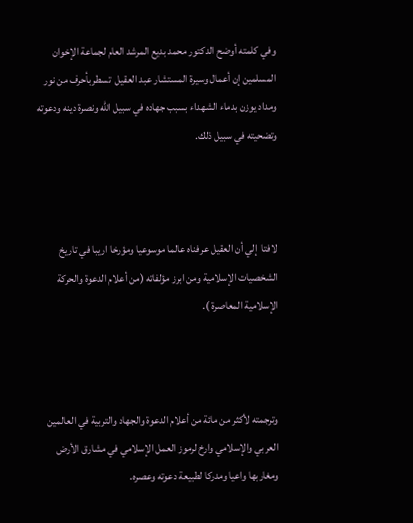وفي كلمته أوضح الدكتور محمد بديع المرشد العام لجماعة الإخوان المسلمين إن أعمال وسيرة المستشار عبد العقيل  تسطربأحرف من نور ومداد يوزن بدماء الشهداء بسبب جهاده في سبيل الله ونصرة دينه ودعوته وتضحيته في سبيل ذلك.



لافتا  إلي أن العقيل عرفناه عالما موسوعيا ومؤرخا اريبا في تاريخ الشخصيات الإسلامية ومن ابرز مؤلفاته (من أعلام الدعوة والحركة الإسلامية المعاصرة ).



وترجمته لأكثر من مائة من أعلام الدعوة والجهاد والتربية في العالمين العربي والإسلامي وارخ لرموز العمل الإسلامي في مشارق الأرض ومغاربها واعيا ومدركا لطبيعة دعوته وعصره.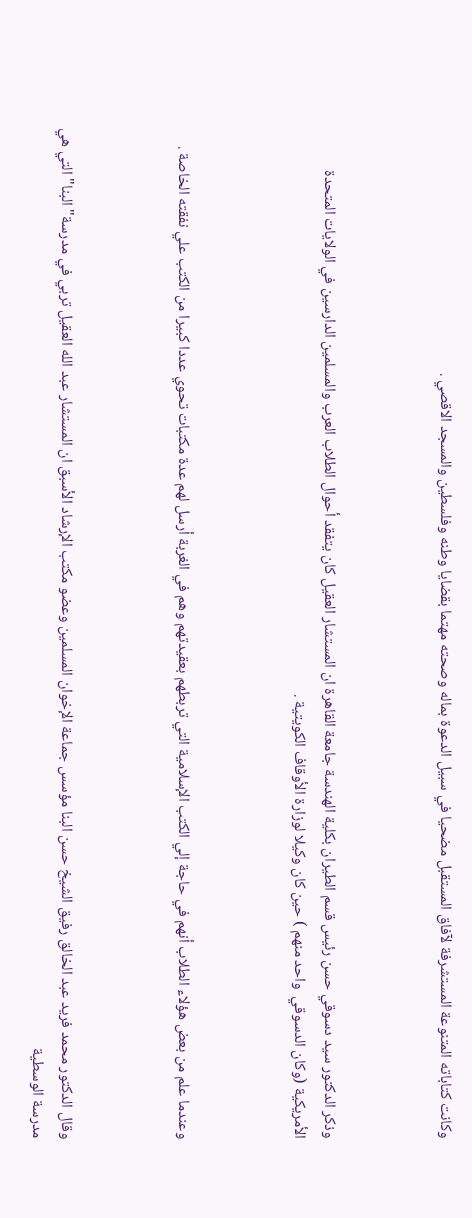وكانت كتاباته المتنوعة المستشرفة لآفاق المستقبل مضحيا في سبيل الدعوة بماله وصحته مهتما بقضايا وطنه وفلسطين والمسجد الاقصي .



وذكر الدكتور سيد دسوقي حسن رئيس قسم الطيران بكلية الهندسة جامعة القاهرة ان المستشار العقيل كان يتفقد أحوال الطلاب العرب والمسلمين الدارسين في الولايات المتحدة الأمريكية (وكان الدسوقي  واحد منهم ) حين كان وكيلا لوزارة الأوقاف الكويتية .



وعندما علم من بعض هؤلاء الطلاب أنهم في حاجة إلي الكتب الإسلامية التي تربطهم بعقيدتهم وهم في الغربة أرسل لهم عدة مكتبات تحوي عددا كبيرا من الكتب علي نفقته الخاصة .



وقال الدكتور محمد فريد عبد الخالق رفيق الشيخ حسن البنا مؤسس جماعة الإخوان المسلمين وعضو مكتب الإرشاد الأسبق ان المستشار عبد الله العقيل تربي في مدرسة"البنا" التي هي مدرسة الوسطية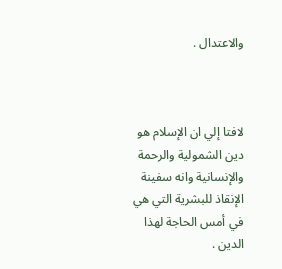والاعتدال .



لافتا إلي ان الإسلام هو دين الشمولية والرحمة والإنسانية وانه سفينة الإنقاذ للبشرية التي هي في أمس الحاجة لهذا الدين .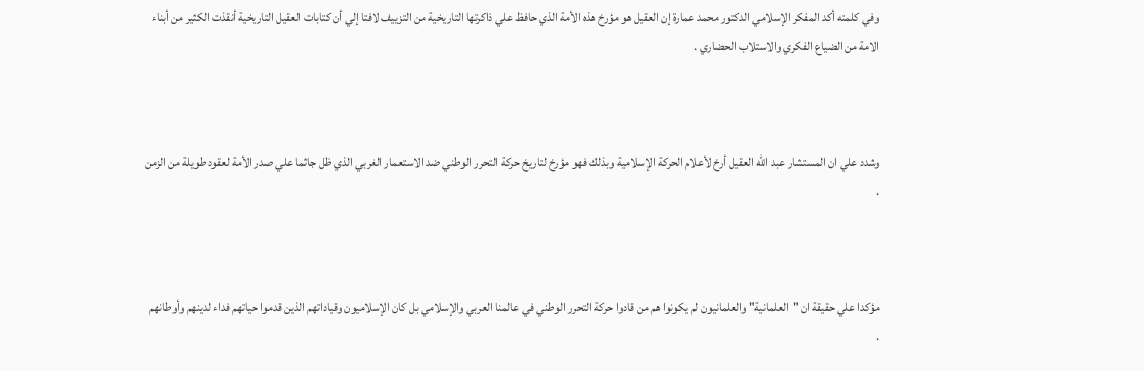وفي كلمته أكد المفكر الإسلامي الدكتور محمد عمارة إن العقيل هو مؤرخ هذه الأمة الذي حافظ علي ذاكرتها التاريخية من التزييف لافتا إلي أن كتابات العقيل التاريخية أنقذت الكثير من أبناء الامة من الضياع الفكري والاستلاب الحضاري .



وشدد علي ان المستشار عبد الله العقيل أرخ لأعلام الحركة الإسلامية وبذلك فهو مؤرخ لتاريخ حركة التحرر الوطني ضد الاستعمار الغربي الذي ظل جاثما علي صدر الأمة لعقود طويلة من الزمن .



مؤكدا علي حقيقة ان "العلمانية" والعلمانيون لم يكونوا هم من قادوا حركة التحرر الوطني في عالمنا العربي والإسلامي بل كان الإسلاميون وقياداتهم الذين قدموا حياتهم فداء لدينهم وأوطانهم  .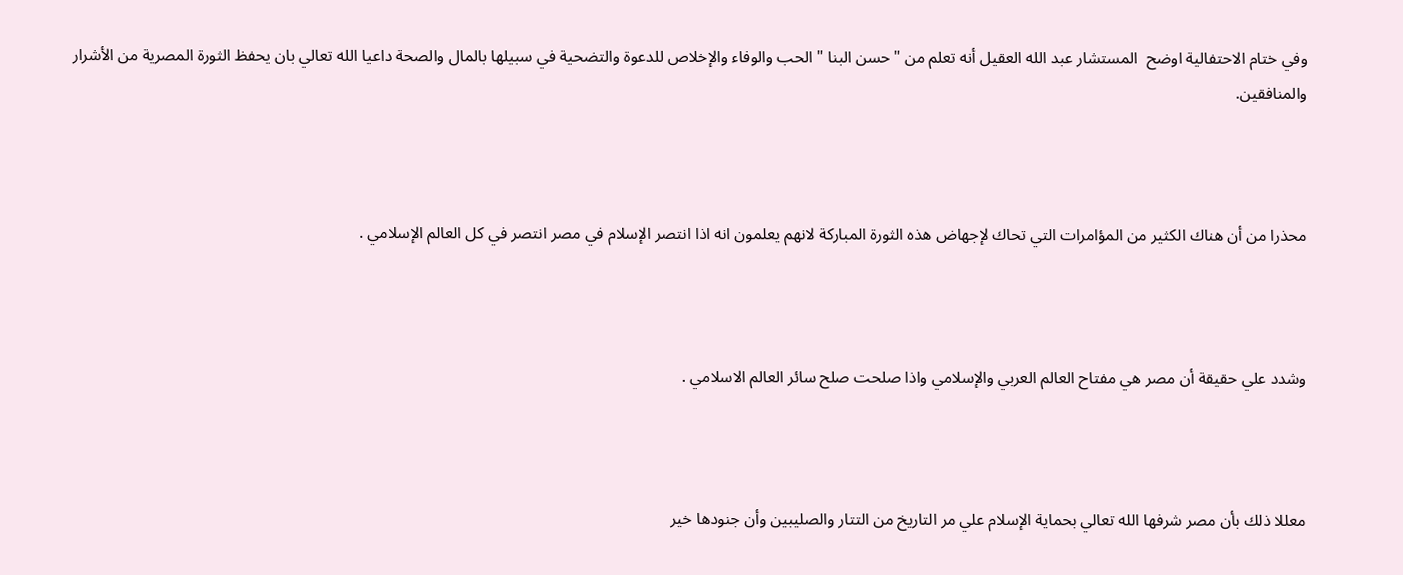وفي ختام الاحتفالية اوضح  المستشار عبد الله العقيل أنه تعلم من "حسن البنا " الحب والوفاء والإخلاص للدعوة والتضحية في سبيلها بالمال والصحة داعيا الله تعالي بان يحفظ الثورة المصرية من الأشرار والمنافقين.



محذرا من أن هناك الكثير من المؤامرات التي تحاك لإجهاض هذه الثورة المباركة لانهم يعلمون انه اذا انتصر الإسلام في مصر انتصر في كل العالم الإسلامي .



وشدد علي حقيقة أن مصر هي مفتاح العالم العربي والإسلامي واذا صلحت صلح سائر العالم الاسلامي .



معللا ذلك بأن مصر شرفها الله تعالي بحماية الإسلام علي مر التاريخ من التتار والصليبين وأن جنودها خير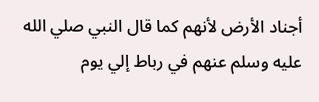أجناد الأرض لأنهم كما قال النبي صلي الله عليه وسلم عنهم في رباط إلي يوم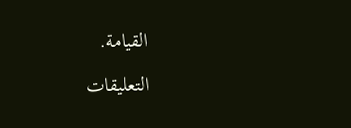القيامة.

التعليقات